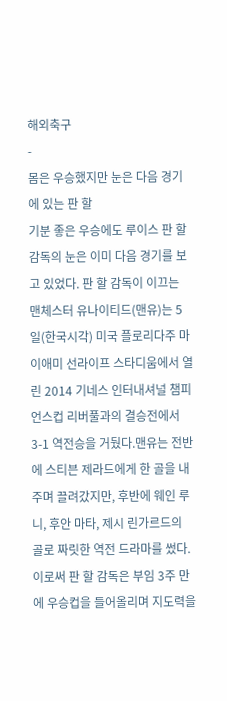해외축구
-
몸은 우승했지만 눈은 다음 경기에 있는 판 할
기분 좋은 우승에도 루이스 판 할 감독의 눈은 이미 다음 경기를 보고 있었다. 판 할 감독이 이끄는 맨체스터 유나이티드(맨유)는 5일(한국시각) 미국 플로리다주 마이애미 선라이프 스타디움에서 열린 2014 기네스 인터내셔널 챔피언스컵 리버풀과의 결승전에서 3-1 역전승을 거뒀다.맨유는 전반에 스티븐 제라드에게 한 골을 내주며 끌려갔지만, 후반에 웨인 루니, 후안 마타, 제시 린가르드의 골로 짜릿한 역전 드라마를 썼다. 이로써 판 할 감독은 부임 3주 만에 우승컵을 들어올리며 지도력을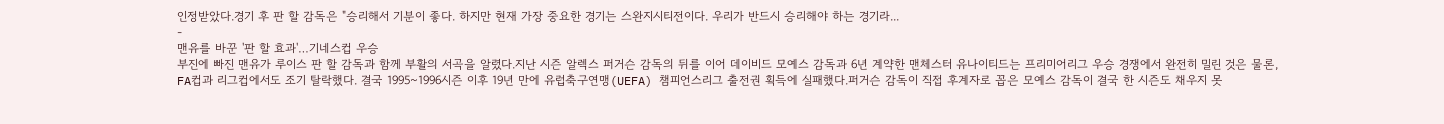인정받았다.경기 후 판 할 감독은 "승리해서 기분이 좋다. 하지만 현재 가장 중요한 경기는 스완지시티전이다. 우리가 반드시 승리해야 하는 경기라...
-
맨유를 바꾼 '판 할 효과'…기네스컵 우승
부진에 빠진 맨유가 루이스 판 할 감독과 함께 부활의 서곡을 알렸다.지난 시즌 알렉스 퍼거슨 감독의 뒤를 이어 데이비드 모예스 감독과 6년 계약한 맨체스터 유나이티드는 프리미어리그 우승 경쟁에서 완전히 밀린 것은 물론, FA컵과 리그컵에서도 조기 탈락했다. 결국 1995~1996시즌 이후 19년 만에 유럽축구연맹(UEFA) 챔피언스리그 출전권 획득에 실패했다.퍼거슨 감독이 직접 후계자로 꼽은 모예스 감독이 결국 한 시즌도 채우지 못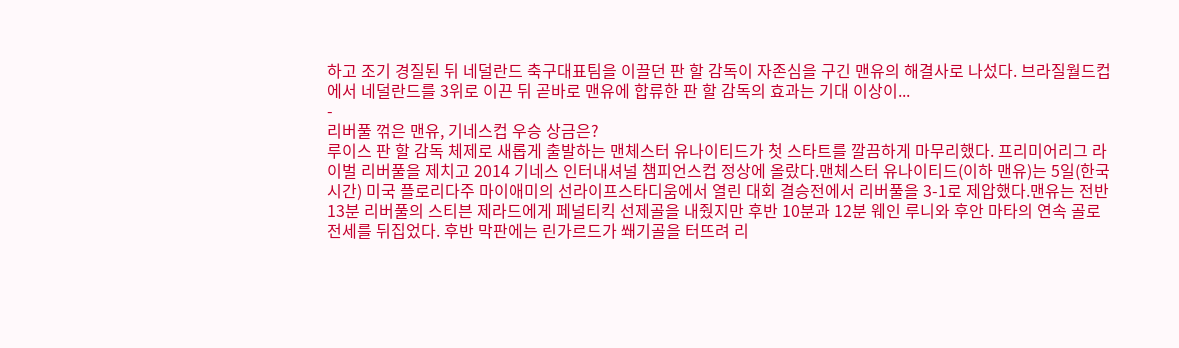하고 조기 경질된 뒤 네덜란드 축구대표팀을 이끌던 판 할 감독이 자존심을 구긴 맨유의 해결사로 나섰다. 브라질월드컵에서 네덜란드를 3위로 이끈 뒤 곧바로 맨유에 합류한 판 할 감독의 효과는 기대 이상이...
-
리버풀 꺾은 맨유, 기네스컵 우승 상금은?
루이스 판 할 감독 체제로 새롭게 출발하는 맨체스터 유나이티드가 첫 스타트를 깔끔하게 마무리했다. 프리미어리그 라이벌 리버풀을 제치고 2014 기네스 인터내셔널 챔피언스컵 정상에 올랐다.맨체스터 유나이티드(이하 맨유)는 5일(한국시간) 미국 플로리다주 마이애미의 선라이프스타디움에서 열린 대회 결승전에서 리버풀을 3-1로 제압했다.맨유는 전반 13분 리버풀의 스티븐 제라드에게 페널티킥 선제골을 내줬지만 후반 10분과 12분 웨인 루니와 후안 마타의 연속 골로 전세를 뒤집었다. 후반 막판에는 린가르드가 쐐기골을 터뜨려 리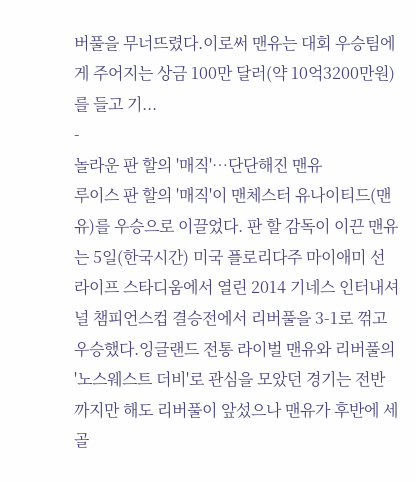버풀을 무너뜨렸다.이로써 맨유는 대회 우승팀에게 주어지는 상금 100만 달러(약 10억3200만원)를 들고 기...
-
놀라운 판 할의 '매직'…단단해진 맨유
루이스 판 할의 '매직'이 맨체스터 유나이티드(맨유)를 우승으로 이끌었다. 판 할 감독이 이끈 맨유는 5일(한국시간) 미국 플로리다주 마이애미 선라이프 스타디움에서 열린 2014 기네스 인터내셔널 챔피언스컵 결승전에서 리버풀을 3-1로 꺾고 우승했다.잉글랜드 전통 라이벌 맨유와 리버풀의 '노스웨스트 더비'로 관심을 모았던 경기는 전반까지만 해도 리버풀이 앞섰으나 맨유가 후반에 세 골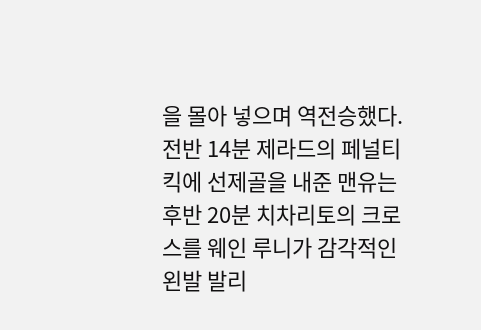을 몰아 넣으며 역전승했다.전반 14분 제라드의 페널티킥에 선제골을 내준 맨유는 후반 20분 치차리토의 크로스를 웨인 루니가 감각적인 왼발 발리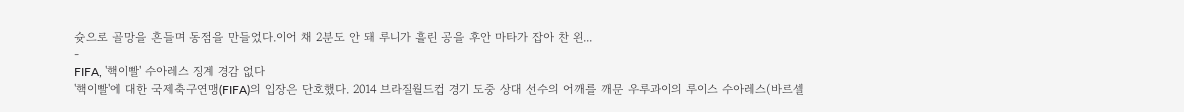슛으로 골망을 흔들며 동점을 만들었다.이어 채 2분도 안 돼 루니가 흘린 공을 후안 마타가 잡아 찬 왼...
-
FIFA, '핵이빨' 수아레스 징계 경감 없다
'핵이빨'에 대한 국제축구연맹(FIFA)의 입장은 단호했다. 2014 브라질월드컵 경기 도중 상대 선수의 어깨를 깨문 우루과이의 루이스 수아레스(바르셀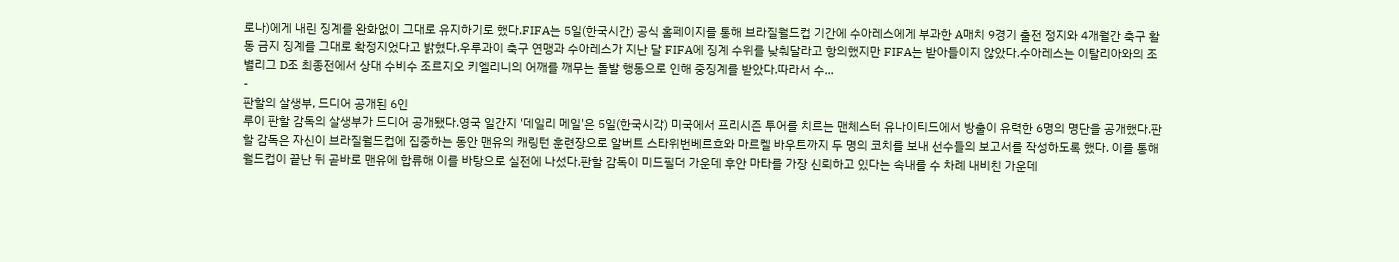로나)에게 내린 징계를 완화없이 그대로 유지하기로 했다.FIFA는 5일(한국시간) 공식 홈페이지를 통해 브라질월드컵 기간에 수아레스에게 부과한 A매치 9경기 출전 정지와 4개월간 축구 활동 금지 징계를 그대로 확정지었다고 밝혔다.우루과이 축구 연맹과 수아레스가 지난 달 FIFA에 징계 수위를 낮춰달라고 항의했지만 FIFA는 받아들이지 않았다.수아레스는 이탈리아와의 조별리그 D조 최종전에서 상대 수비수 조르지오 키엘리니의 어깨를 깨무는 돌발 행동으로 인해 중징계를 받았다.따라서 수...
-
판할의 살생부, 드디어 공개된 6인
루이 판할 감독의 살생부가 드디어 공개됐다.영국 일간지 '데일리 메일'은 5일(한국시각) 미국에서 프리시즌 투어를 치르는 맨체스터 유나이티드에서 방출이 유력한 6명의 명단을 공개했다.판할 감독은 자신이 브라질월드컵에 집중하는 동안 맨유의 캐링턴 훈련장으로 알버트 스타위번베르흐와 마르켈 바우트까지 두 명의 코치를 보내 선수들의 보고서를 작성하도록 했다. 이를 통해 월드컵이 끝난 뒤 곧바로 맨유에 합류해 이를 바탕으로 실전에 나섰다.판할 감독이 미드필더 가운데 후안 마타를 가장 신뢰하고 있다는 속내를 수 차례 내비친 가운데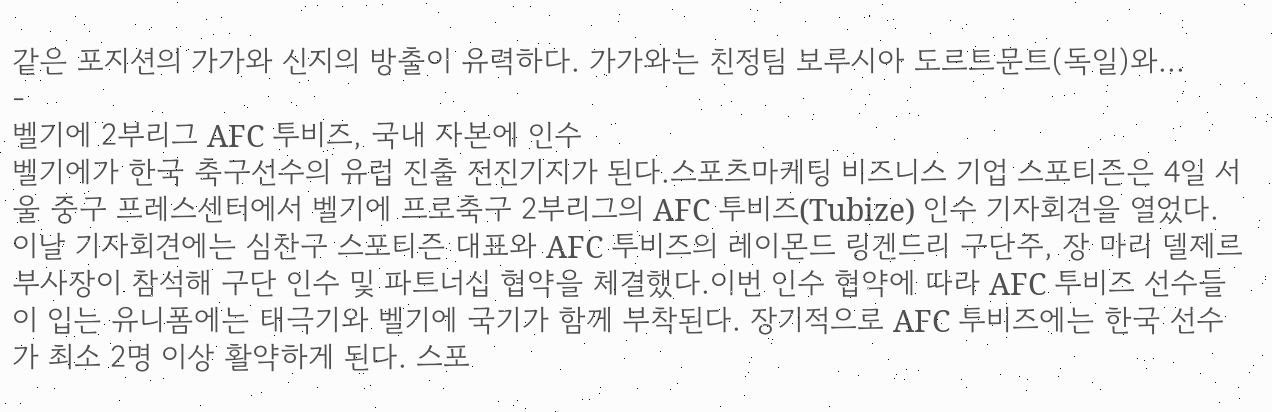같은 포지션의 가가와 신지의 방출이 유력하다. 가가와는 친정팀 보루시아 도르트문트(독일)와...
-
벨기에 2부리그 AFC 투비즈, 국내 자본에 인수
벨기에가 한국 축구선수의 유럽 진출 전진기지가 된다.스포츠마케팅 비즈니스 기업 스포티즌은 4일 서울 중구 프레스센터에서 벨기에 프로축구 2부리그의 AFC 투비즈(Tubize) 인수 기자회견을 열었다. 이날 기자회견에는 심찬구 스포티즌 대표와 AFC 투비즈의 레이몬드 링겐드리 구단주, 장 마리 델제르 부사장이 참석해 구단 인수 및 파트너십 협약을 체결했다.이번 인수 협약에 따라 AFC 투비즈 선수들이 입는 유니폼에는 태극기와 벨기에 국기가 함께 부착된다. 장기적으로 AFC 투비즈에는 한국 선수가 최소 2명 이상 활약하게 된다. 스포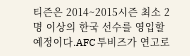티즌은 2014~2015시즌 최소 2명 이상의 한국 선수를 영입할 예정이다.AFC 투비즈가 연고로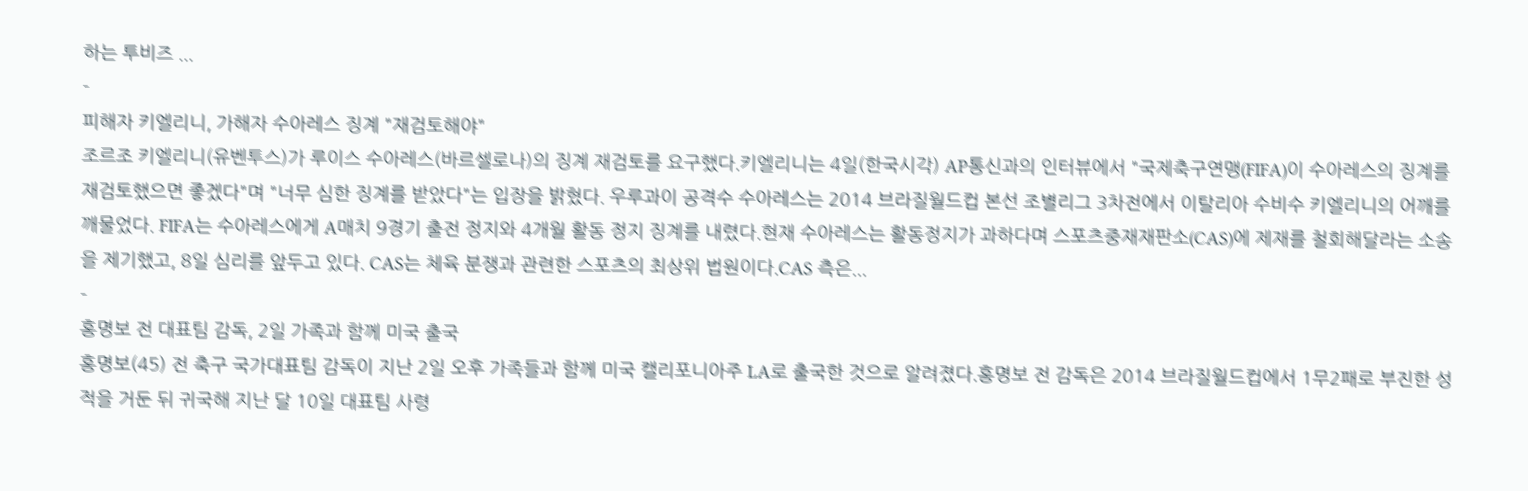하는 투비즈 ...
-
피해자 키엘리니, 가해자 수아레스 징계 "재검토해야"
조르조 키엘리니(유벤투스)가 루이스 수아레스(바르셀로나)의 징계 재검토를 요구했다.키엘리니는 4일(한국시각) AP통신과의 인터뷰에서 "국제축구연맹(FIFA)이 수아레스의 징계를 재검토했으면 좋겠다"며 "너무 심한 징계를 받았다"는 입장을 밝혔다. 우루과이 공격수 수아레스는 2014 브라질월드컵 본선 조별리그 3차전에서 이탈리아 수비수 키엘리니의 어깨를 깨물었다. FIFA는 수아레스에게 A매치 9경기 출전 정지와 4개월 활동 정지 징계를 내렸다.현재 수아레스는 활동정지가 과하다며 스포츠중재재판소(CAS)에 제재를 철회해달라는 소송을 제기했고, 8일 심리를 앞두고 있다. CAS는 체육 분쟁과 관련한 스포츠의 최상위 법원이다.CAS 측은...
-
홍명보 전 대표팀 감독, 2일 가족과 함께 미국 출국
홍명보(45) 전 축구 국가대표팀 감독이 지난 2일 오후 가족들과 함께 미국 캘리포니아주 LA로 출국한 것으로 알려졌다.홍명보 전 감독은 2014 브라질월드컵에서 1무2패로 부진한 성적을 거둔 뒤 귀국해 지난 달 10일 대표팀 사령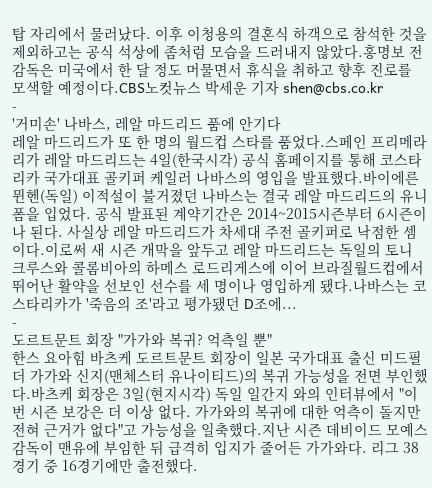탑 자리에서 물러났다. 이후 이청용의 결혼식 하객으로 참석한 것을 제외하고는 공식 석상에 좀처럼 모습을 드러내지 않았다.홍명보 전 감독은 미국에서 한 달 정도 머물면서 휴식을 취하고 향후 진로를 모색할 예정이다.CBS노컷뉴스 박세운 기자 shen@cbs.co.kr
-
'거미손' 나바스, 레알 마드리드 품에 안기다
레알 마드리드가 또 한 명의 월드컵 스타를 품었다.스페인 프리메라리가 레알 마드리드는 4일(한국시각) 공식 홈페이지를 통해 코스타리카 국가대표 골키퍼 케일러 나바스의 영입을 발표했다.바이에른 뮌헨(독일) 이적설이 불거졌던 나바스는 결국 레알 마드리드의 유니폼을 입었다. 공식 발표된 계약기간은 2014~2015시즌부터 6시즌이나 된다. 사실상 레알 마드리드가 차세대 주전 골키퍼로 낙점한 셈이다.이로써 새 시즌 개막을 앞두고 레알 마드리드는 독일의 토니 크루스와 콜롬비아의 하메스 로드리게스에 이어 브라질월드컵에서 뛰어난 활약을 선보인 선수를 세 명이나 영입하게 됐다.나바스는 코스타리카가 '죽음의 조'라고 평가됐던 D조에...
-
도르트문트 회장 "가가와 복귀? 억측일 뿐"
한스 요아힘 바츠케 도르트문트 회장이 일본 국가대표 출신 미드필더 가가와 신지(맨체스터 유나이티드)의 복귀 가능성을 전면 부인했다.바츠케 회장은 3일(현지시각) 독일 일간지 와의 인터뷰에서 "이번 시즌 보강은 더 이상 없다. 가가와의 복귀에 대한 억측이 돌지만 전혀 근거가 없다"고 가능성을 일축했다.지난 시즌 데비이드 모예스 감독이 맨유에 부임한 뒤 급격히 입지가 줄어든 가가와다. 리그 38경기 중 16경기에만 출전했다.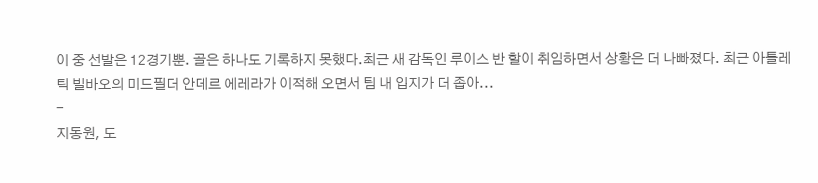이 중 선발은 12경기뿐. 골은 하나도 기록하지 못했다.최근 새 감독인 루이스 반 할이 취임하면서 상황은 더 나빠졌다. 최근 아틀레틱 빌바오의 미드필더 안데르 에레라가 이적해 오면서 팀 내 입지가 더 좁아...
-
지동원, 도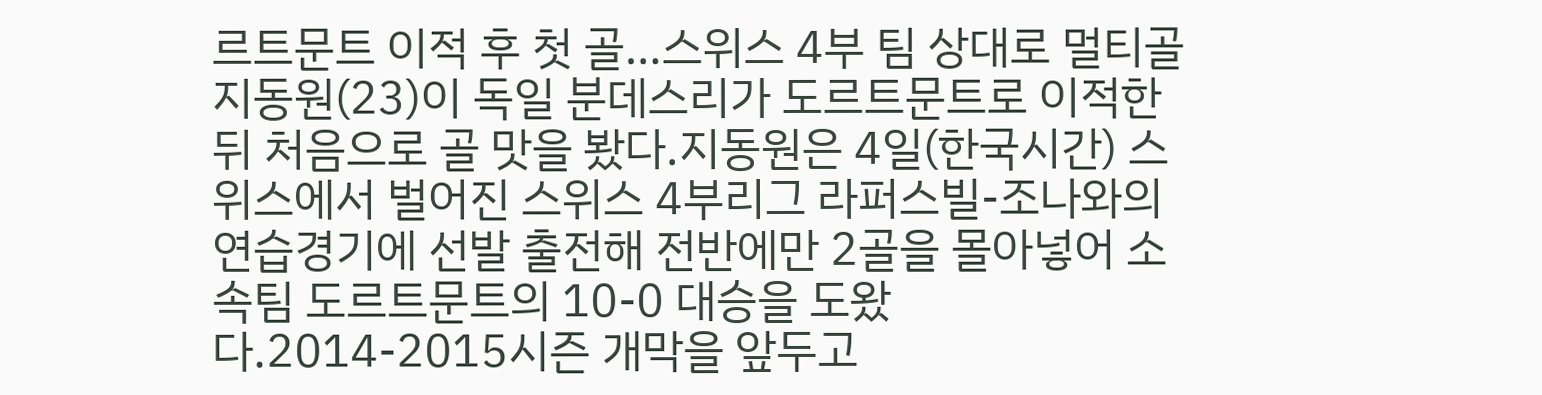르트문트 이적 후 첫 골…스위스 4부 팀 상대로 멀티골
지동원(23)이 독일 분데스리가 도르트문트로 이적한 뒤 처음으로 골 맛을 봤다.지동원은 4일(한국시간) 스위스에서 벌어진 스위스 4부리그 라퍼스빌-조나와의 연습경기에 선발 출전해 전반에만 2골을 몰아넣어 소속팀 도르트문트의 10-0 대승을 도왔다.2014-2015시즌 개막을 앞두고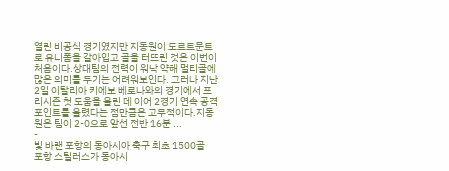열린 비공식 경기였지만 지동원이 도르트문트로 유니폼을 갈아입고 골을 터뜨린 것은 이번이 처음이다.상대팀의 전력이 워낙 약해 멀티골에 많은 의미를 두기는 어려워보인다. 그러나 지난 2일 이탈리아 키에보 베로나와의 경기에서 프리시즌 첫 도움을 올린 데 이어 2경기 연속 공격포인트를 올렸다는 점만큼은 고무적이다.지동원은 팀이 2-0으로 앞선 전반 16분 ...
-
빛 바랜 포항의 동아시아 축구 최초 1500골
포항 스틸러스가 동아시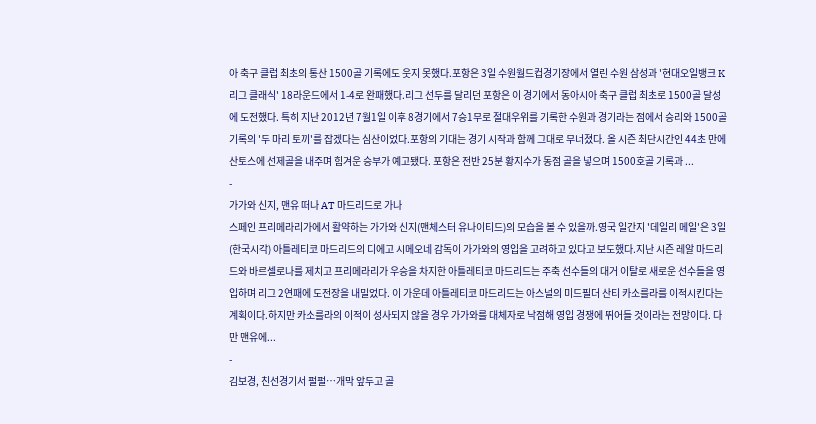아 축구 클럽 최초의 통산 1500골 기록에도 웃지 못했다.포항은 3일 수원월드컵경기장에서 열린 수원 삼성과 '현대오일뱅크 K리그 클래식' 18라운드에서 1-4로 완패했다.리그 선두를 달리던 포항은 이 경기에서 동아시아 축구 클럽 최초로 1500골 달성에 도전했다. 특히 지난 2012년 7월1일 이후 8경기에서 7승1무로 절대우위를 기록한 수원과 경기라는 점에서 승리와 1500골 기록의 '두 마리 토끼'를 잡겠다는 심산이었다.포항의 기대는 경기 시작과 함께 그대로 무너졌다. 올 시즌 최단시간인 44초 만에 산토스에 선제골을 내주며 힘겨운 승부가 예고됐다. 포항은 전반 25분 황지수가 동점 골을 넣으며 1500호골 기록과 ...
-
가가와 신지, 맨유 떠나 AT 마드리드로 가나
스페인 프리메라리가에서 활약하는 가가와 신지(맨체스터 유나이티드)의 모습을 볼 수 있을까.영국 일간지 '데일리 메일'은 3일(한국시각) 아틀레티코 마드리드의 디에고 시메오네 감독이 가가와의 영입을 고려하고 있다고 보도했다.지난 시즌 레알 마드리드와 바르셀로나를 제치고 프리메라리가 우승을 차지한 아틀레티코 마드리드는 주축 선수들의 대거 이탈로 새로운 선수들을 영입하며 리그 2연패에 도전장을 내밀었다. 이 가운데 아틀레티코 마드리드는 아스널의 미드필더 산티 카소를라를 이적시킨다는 계획이다.하지만 카소를라의 이적이 성사되지 않을 경우 가가와를 대체자로 낙점해 영입 경쟁에 뛰어들 것이라는 전망이다. 다만 맨유에...
-
김보경, 친선경기서 펄펄…개막 앞두고 골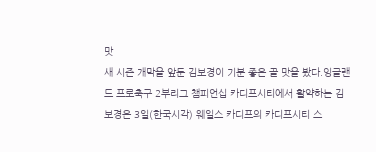맛
새 시즌 개막을 앞둔 김보경이 기분 좋은 골 맛을 봤다.잉글랜드 프로축구 2부리그 챔피언십 카디프시티에서 활약하는 김보경은 3일(한국시각) 웨일스 카디프의 카디프시티 스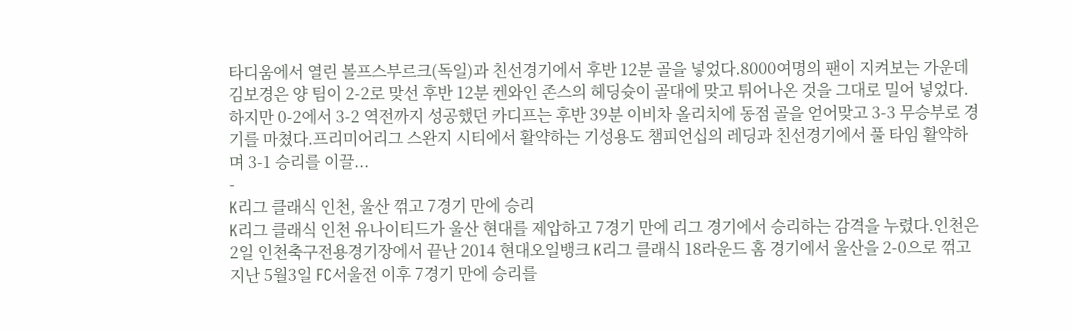타디움에서 열린 볼프스부르크(독일)과 친선경기에서 후반 12분 골을 넣었다.8000여명의 팬이 지켜보는 가운데 김보경은 양 팀이 2-2로 맞선 후반 12분 켄와인 존스의 헤딩슛이 골대에 맞고 튀어나온 것을 그대로 밀어 넣었다.하지만 0-2에서 3-2 역전까지 성공했던 카디프는 후반 39분 이비차 올리치에 동점 골을 얻어맞고 3-3 무승부로 경기를 마쳤다.프리미어리그 스완지 시티에서 활약하는 기성용도 챔피언십의 레딩과 친선경기에서 풀 타임 활약하며 3-1 승리를 이끌...
-
K리그 클래식 인천, 울산 꺾고 7경기 만에 승리
K리그 클래식 인천 유나이티드가 울산 현대를 제압하고 7경기 만에 리그 경기에서 승리하는 감격을 누렸다.인천은 2일 인천축구전용경기장에서 끝난 2014 현대오일뱅크 K리그 클래식 18라운드 홈 경기에서 울산을 2-0으로 꺾고 지난 5월3일 FC서울전 이후 7경기 만에 승리를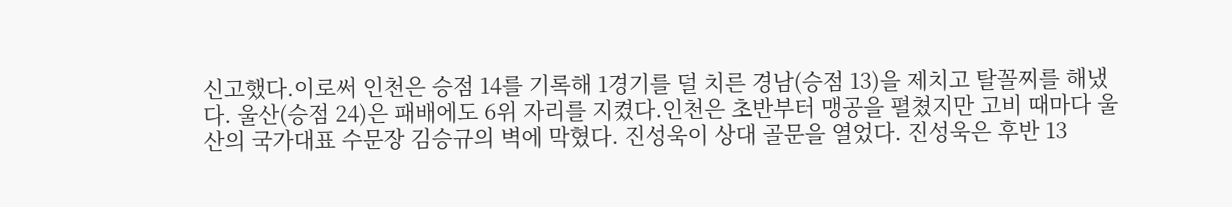신고했다.이로써 인천은 승점 14를 기록해 1경기를 덜 치른 경남(승점 13)을 제치고 탈꼴찌를 해냈다. 울산(승점 24)은 패배에도 6위 자리를 지켰다.인천은 초반부터 맹공을 펼쳤지만 고비 때마다 울산의 국가대표 수문장 김승규의 벽에 막혔다. 진성욱이 상대 골문을 열었다. 진성욱은 후반 13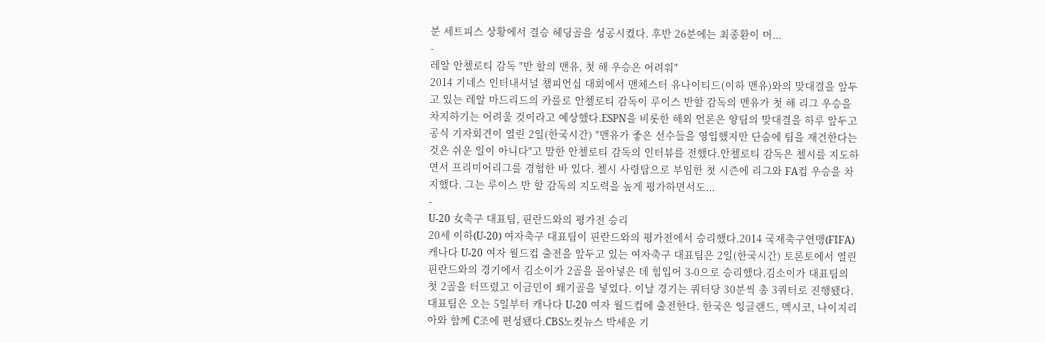분 세트피스 상황에서 결승 헤딩골을 성공시켰다. 후반 26분에는 최종환이 머...
-
레알 안첼로티 감독 "반 할의 맨유, 첫 해 우승은 어려워"
2014 기네스 인터내셔널 챔피언십 대회에서 맨체스터 유나이티드(이하 맨유)와의 맞대결을 앞두고 있는 레알 마드리드의 카를로 안첼로티 감독이 루이스 반할 감독의 맨유가 첫 해 리그 우승을 차지하기는 어려울 것이라고 예상했다.ESPN을 비롯한 해외 언론은 양팀의 맞대결을 하루 앞두고 공식 기자회견이 열린 2일(한국시간) "맨유가 좋은 선수들을 영입했지만 단숨에 팀을 재건한다는 것은 쉬운 일이 아니다"고 말한 안첼로티 감독의 인터뷰를 전했다.안첼로티 감독은 첼시를 지도하면서 프리미어리그를 경험한 바 있다. 첼시 사령탑으로 부임한 첫 시즌에 리그와 FA컵 우승을 차지했다. 그는 루이스 반 할 감독의 지도력을 높게 평가하면서도...
-
U-20 女축구 대표팀, 핀란드와의 평가전 승리
20세 이하(U-20) 여자축구 대표팀이 핀란드와의 평가전에서 승리했다.2014 국제축구연맹(FIFA) 캐나다 U-20 여자 월드컵 출전을 앞두고 있는 여자축구 대표팀은 2일(한국시간) 토론토에서 열린 핀란드와의 경기에서 김소이가 2골을 몰아넣은 데 힘입어 3-0으로 승리했다.김소이가 대표팀의 첫 2골을 터뜨렸고 이금민이 쐐기골을 넣었다. 이날 경기는 쿼터당 30분씩 총 3쿼터로 진행됐다.대표팀은 오는 5일부터 캐나다 U-20 여자 월드컵에 출전한다. 한국은 잉글랜드, 멕시코, 나이지리아와 함께 C조에 편성됐다.CBS노컷뉴스 박세운 기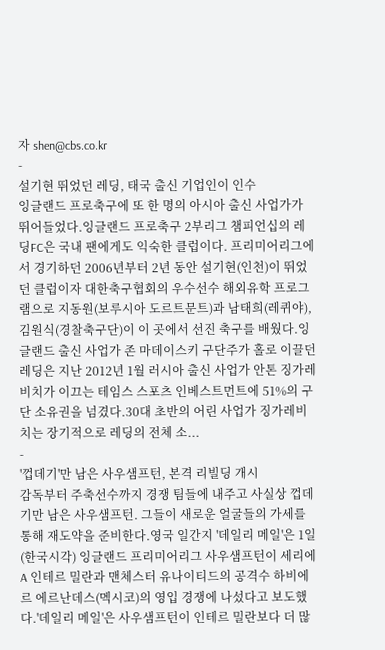자 shen@cbs.co.kr
-
설기현 뛰었던 레딩, 태국 출신 기업인이 인수
잉글랜드 프로축구에 또 한 명의 아시아 출신 사업가가 뛰어들었다.잉글랜드 프로축구 2부리그 챔피언십의 레딩FC은 국내 팬에게도 익숙한 클럽이다. 프리미어리그에서 경기하던 2006년부터 2년 동안 설기현(인천)이 뛰었던 클럽이자 대한축구협회의 우수선수 해외유학 프로그램으로 지동원(보루시아 도르트문트)과 남태희(레퀴야), 김원식(경찰축구단)이 이 곳에서 선진 축구를 배웠다.잉글랜드 출신 사업가 존 마데이스키 구단주가 홀로 이끌던 레딩은 지난 2012년 1월 러시아 출신 사업가 안톤 징가레비치가 이끄는 테임스 스포츠 인베스트먼트에 51%의 구단 소유권을 넘겼다.30대 초반의 어린 사업가 징가레비치는 장기적으로 레딩의 전체 소...
-
'껍데기'만 남은 사우샘프턴, 본격 리빌딩 개시
감독부터 주축선수까지 경쟁 팀들에 내주고 사실상 껍데기만 남은 사우샘프턴. 그들이 새로운 얼굴들의 가세를 통해 재도약을 준비한다.영국 일간지 '데일리 메일'은 1일(한국시각) 잉글랜드 프리미어리그 사우샘프턴이 세리에A 인테르 밀란과 맨체스터 유나이티드의 공격수 하비에르 에르난데스(멕시코)의 영입 경쟁에 나섰다고 보도했다.'데일리 메일'은 사우샘프턴이 인테르 밀란보다 더 많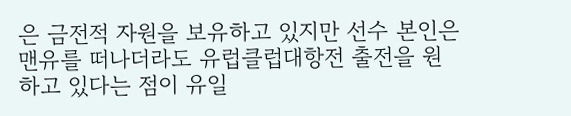은 금전적 자원을 보유하고 있지만 선수 본인은 맨유를 떠나더라도 유럽클럽대항전 출전을 원하고 있다는 점이 유일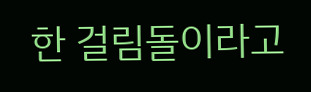한 걸림돌이라고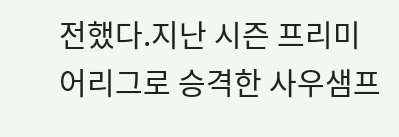전했다.지난 시즌 프리미어리그로 승격한 사우샘프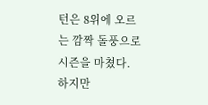턴은 8위에 오르는 깜짝 돌풍으로 시즌을 마쳤다. 하지만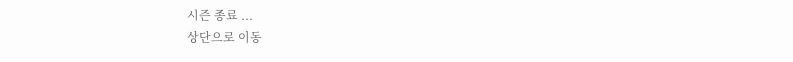시즌 종료 ...
상단으로 이동